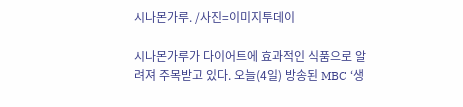시나몬가루. /사진=이미지투데이

시나몬가루가 다이어트에 효과적인 식품으로 알려져 주목받고 있다. 오늘(4일) 방송된 MBC ‘생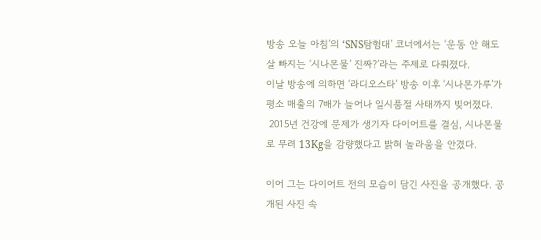방송 오늘 아침’의 ‘SNS탐험대’ 코너에서는 ‘운동 안 해도 살 빠지는 ‘시나몬물’ 진짜?’라는 주제로 다뤄졌다.
이날 방송에 의하면 ‘라디오스타’ 방송 이후 ‘시나몬가루’가 평소 매출의 7배가 늘어나 일시품절 사태까지 빚어졌다.
 2015년 건강에 문제가 생기자 다이어트를 결심, 시나몬물로 무려 13Kg을 감량했다고 밝혀 놀라움을 안겼다.

이어 그는 다이어트 전의 모습이 담긴 사진을 공개했다. 공개된 사진 속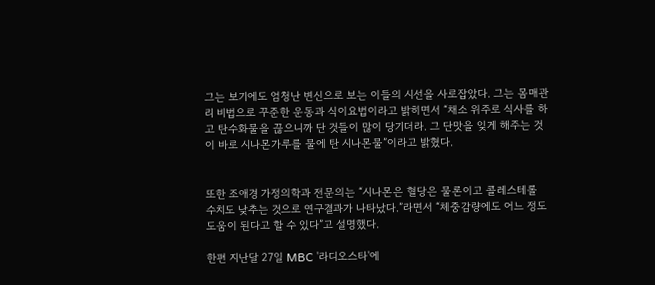그는 보기에도 엄청난 변신으로 보는 이들의 시선을 사로잡았다. 그는 몸매관리 비법으로 꾸준한 운동과 식이요법이라고 밝히면서 “채소 위주로 식사를 하고 탄수화물을 끊으니까 단 것들이 많이 당기더라. 그 단맛을 잊게 해주는 것이 바로 시나몬가루를 물에 탄 시나몬물”이라고 밝혔다.


또한 조애경 가정의학과 전문의는 “시나몬은 혈당은 물론이고 콜레스테롤 수치도 낮추는 것으로 연구결과가 나타났다.”라면서 “체중감량에도 어느 정도 도움이 된다고 할 수 있다”고 설명했다.

한편 지난달 27일 MBC '라디오스타'에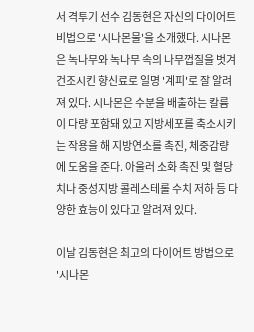서 격투기 선수 김동현은 자신의 다이어트 비법으로 '시나몬물'을 소개했다. 시나몬은 녹나무와 녹나무 속의 나무껍질을 벗겨 건조시킨 향신료로 일명 '계피'로 잘 알려져 있다. 시나몬은 수분을 배출하는 칼륨이 다량 포함돼 있고 지방세포를 축소시키는 작용을 해 지방연소를 촉진, 체중감량에 도움을 준다. 아울러 소화 촉진 및 혈당치나 중성지방 콜레스테롤 수치 저하 등 다양한 효능이 있다고 알려져 있다.

이날 김동현은 최고의 다이어트 방법으로 '시나몬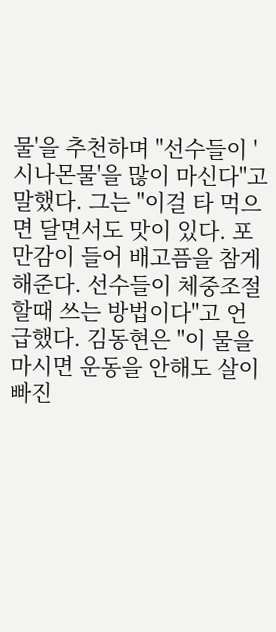물'을 추천하며 "선수들이 '시나몬물'을 많이 마신다"고 말했다. 그는 "이걸 타 먹으면 달면서도 맛이 있다. 포만감이 들어 배고픔을 참게 해준다. 선수들이 체중조절 할때 쓰는 방법이다"고 언급했다. 김동현은 "이 물을 마시면 운동을 안해도 살이 빠진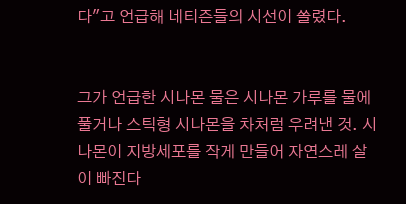다"고 언급해 네티즌들의 시선이 쏠렸다.


그가 언급한 시나몬 물은 시나몬 가루를 물에 풀거나 스틱형 시나몬을 차처럼 우려낸 것. 시나몬이 지방세포를 작게 만들어 자연스레 살이 빠진다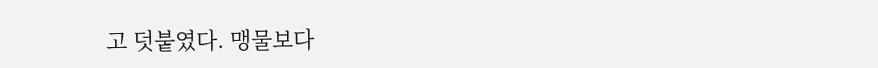고 덧붙였다. 맹물보다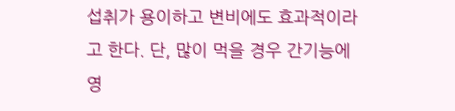섭취가 용이하고 변비에도 효과적이라고 한다. 단, 많이 먹을 경우 간기능에 영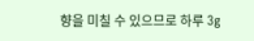향을 미칠 수 있으므로 하루 3g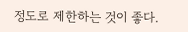정도로 제한하는 것이 좋다.